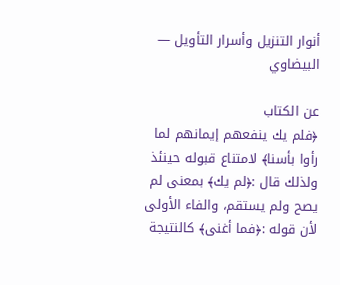أنوار التنزيل وأسرار التأويل — البيضاوي

عن الكتاب
﴿فلم يك ينفعهم إيمانهم لما رأوا بأسنا﴾ لامتناع قبوله حينئذ ولذلك قال :﴿لم يك﴾ بمعنى لم يصح ولم يستقم، والفاء الأولى لأن قوله :﴿فما أغنى﴾ كالنتيجة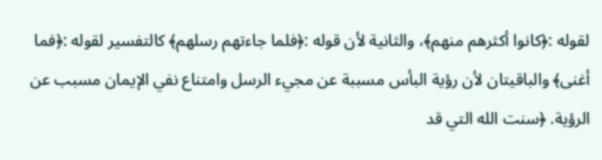لقوله :﴿كانوا أكثرهم منهم﴾، والثانية لأن قوله :﴿فلما جاءتهم رسلهم﴾ كالتفسير لقوله :﴿فما أغنى﴾ والباقيتان لأن رؤية البأس مسببة عن مجيء الرسل وامتناع نفي الإيمان مسبب عن الرؤية. ﴿سنت الله التي قد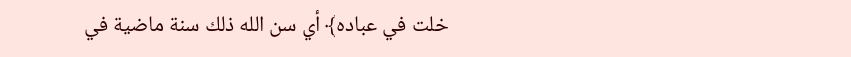خلت في عباده﴾ أي سن الله ذلك سنة ماضية في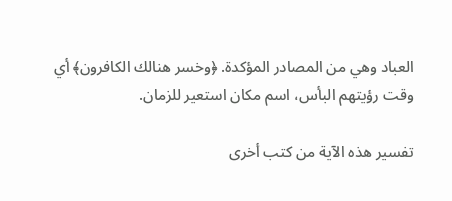العباد وهي من المصادر المؤكدة. ﴿وخسر هنالك الكافرون﴾ أي وقت رؤيتهم البأس، اسم مكان استعير للزمان.

تفسير هذه الآية من كتب أخرى